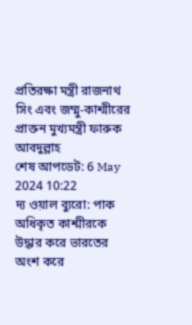প্রতিরক্ষা মন্ত্রী রাজনাথ সিং এবং জম্মু-কাশ্মীরের প্রাক্তন মুখ্যমন্ত্রী ফারুক আবদুল্লাহ
শেষ আপডেট: 6 May 2024 10:22
দ্য ওয়াল ব্যুরো: পাক অধিকৃত কাশ্মীরকে উদ্ধার করে ভারতের অংশ করে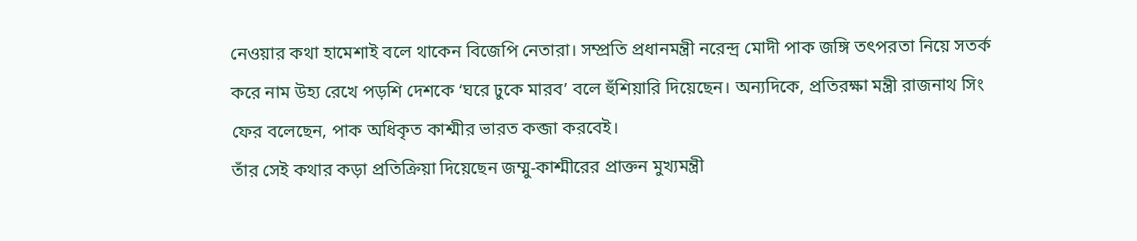নেওয়ার কথা হামেশাই বলে থাকেন বিজেপি নেতারা। সম্প্রতি প্রধানমন্ত্রী নরেন্দ্র মোদী পাক জঙ্গি তৎপরতা নিয়ে সতর্ক করে নাম উহ্য রেখে পড়শি দেশকে ‘ঘরে ঢুকে মারব’ বলে হুঁশিয়ারি দিয়েছেন। অন্যদিকে, প্রতিরক্ষা মন্ত্রী রাজনাথ সিং ফের বলেছেন, পাক অধিকৃত কাশ্মীর ভারত কব্জা করবেই।
তাঁর সেই কথার কড়া প্রতিক্রিয়া দিয়েছেন জম্মু-কাশ্মীরের প্রাক্তন মুখ্যমন্ত্রী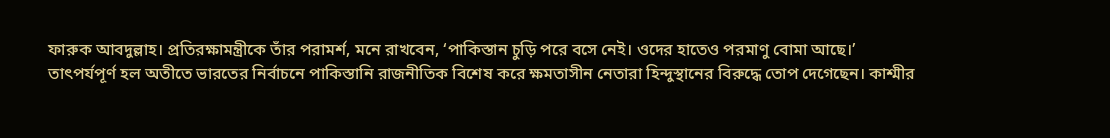ফারুক আবদুল্লাহ। প্রতিরক্ষামন্ত্রীকে তাঁর পরামর্শ, মনে রাখবেন, ‘পাকিস্তান চুড়ি পরে বসে নেই। ওদের হাতেও পরমাণু বোমা আছে।’
তাৎপর্যপূর্ণ হল অতীতে ভারতের নির্বাচনে পাকিস্তানি রাজনীতিক বিশেষ করে ক্ষমতাসীন নেতারা হিন্দুস্থানের বিরুদ্ধে তোপ দেগেছেন। কাশ্মীর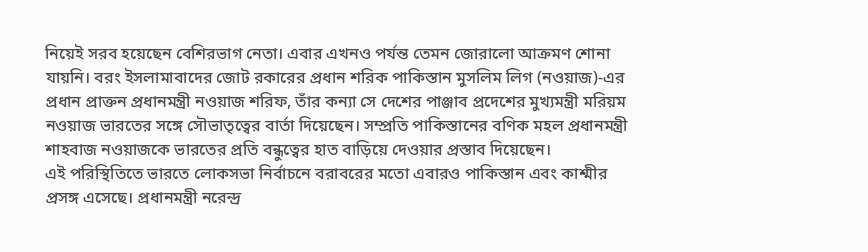নিয়েই সরব হয়েছেন বেশিরভাগ নেতা। এবার এখনও পর্যন্ত তেমন জোরালো আক্রমণ শোনা যায়নি। বরং ইসলামাবাদের জোট রকারের প্রধান শরিক পাকিস্তান মুসলিম লিগ (নওয়াজ)-এর প্রধান প্রাক্তন প্রধানমন্ত্রী নওয়াজ শরিফ, তাঁর কন্যা সে দেশের পাঞ্জাব প্রদেশের মুখ্যমন্ত্রী মরিয়ম নওয়াজ ভারতের সঙ্গে সৌভাতৃত্বের বার্তা দিয়েছেন। সম্প্রতি পাকিস্তানের বণিক মহল প্রধানমন্ত্রী শাহবাজ নওয়াজকে ভারতের প্রতি বন্ধুত্বের হাত বাড়িয়ে দেওয়ার প্রস্তাব দিয়েছেন।
এই পরিস্থিতিতে ভারতে লোকসভা নির্বাচনে বরাবরের মতো এবারও পাকিস্তান এবং কাশ্মীর প্রসঙ্গ এসেছে। প্রধানমন্ত্রী নরেন্দ্র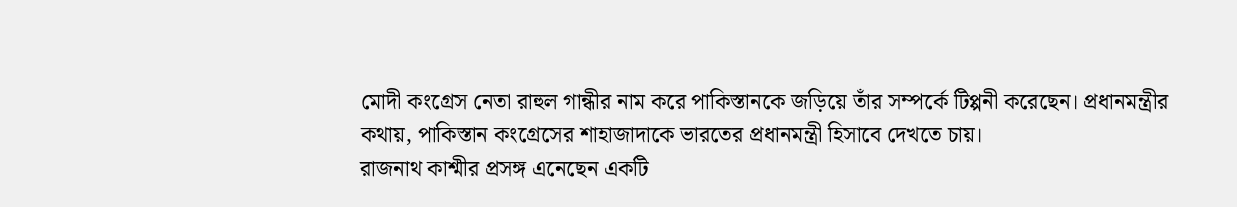মোদী কংগ্রেস নেতা রাহুল গান্ধীর নাম করে পাকিস্তানকে জড়িয়ে তাঁর সম্পর্কে টিপ্পনী করেছেন। প্রধানমন্ত্রীর কথায়, পাকিস্তান কংগ্রেসের শাহাজাদাকে ভারতের প্রধানমন্ত্রী হিসাবে দেখতে চায়।
রাজনাথ কাশ্মীর প্রসঙ্গ এনেছেন একটি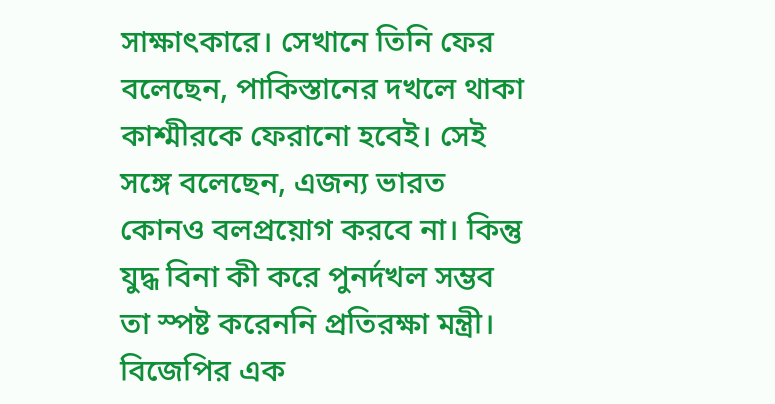সাক্ষাৎকারে। সেখানে তিনি ফের বলেছেন, পাকিস্তানের দখলে থাকা কাশ্মীরকে ফেরানো হবেই। সেই সঙ্গে বলেছেন, এজন্য ভারত কোনও বলপ্রয়োগ করবে না। কিন্তু যুদ্ধ বিনা কী করে পুনর্দখল সম্ভব তা স্পষ্ট করেননি প্রতিরক্ষা মন্ত্রী। বিজেপির এক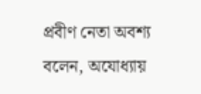প্রবীণ নেতা অবশ্য বলেন, অযোধ্যায়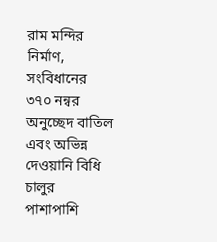রাম মন্দির নির্মাণ, সংবিধানের ৩৭০ নন্বর অনুচ্ছেদ বাতিল এবং অভিন্ন দেওয়ানি বিধি চালুর পাশাপাশি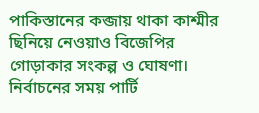পাকিস্তানের কব্জায় থাকা কাশ্মীর ছিনিয়ে নেওয়াও বিজেপির গোড়াকার সংকল্প ও ঘোষণা। নির্বাচনের সময় পার্টি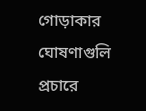গোড়াকার ঘোষণাগুলি প্রচারে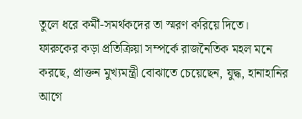তুলে ধরে কর্মী-সমর্থকদের তা স্মরণ করিয়ে দিতে।
ফারুকের কড়া প্রতিক্রিয়া সম্পর্কে রাজনৈতিক মহল মনে করছে, প্রাক্তন মুখ্যমন্ত্রী বোঝাতে চেয়েছেন, যুদ্ধ, হানাহানির আগে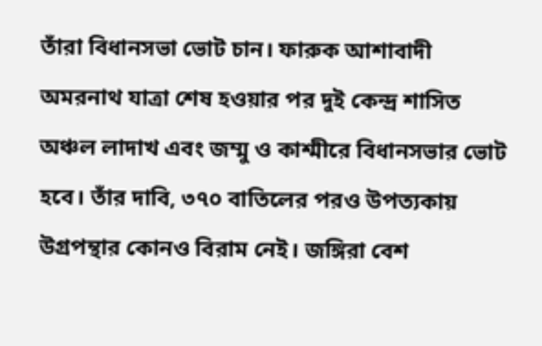তাঁরা বিধানসভা ভোট চান। ফারুক আশাবাদী অমরনাথ যাত্রা শেষ হওয়ার পর দুই কেন্দ্র শাসিত অঞ্চল লাদাখ এবং জম্মু ও কাশ্মীরে বিধানসভার ভোট হবে। তাঁর দাবি, ৩৭০ বাতিলের পরও উপত্যকায় উগ্রপন্থার কোনও বিরাম নেই। জঙ্গিরা বেশ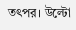তৎপর। উল্টো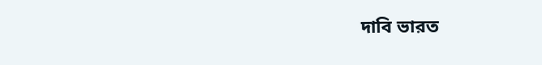দাবি ভারত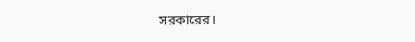সরকারের।